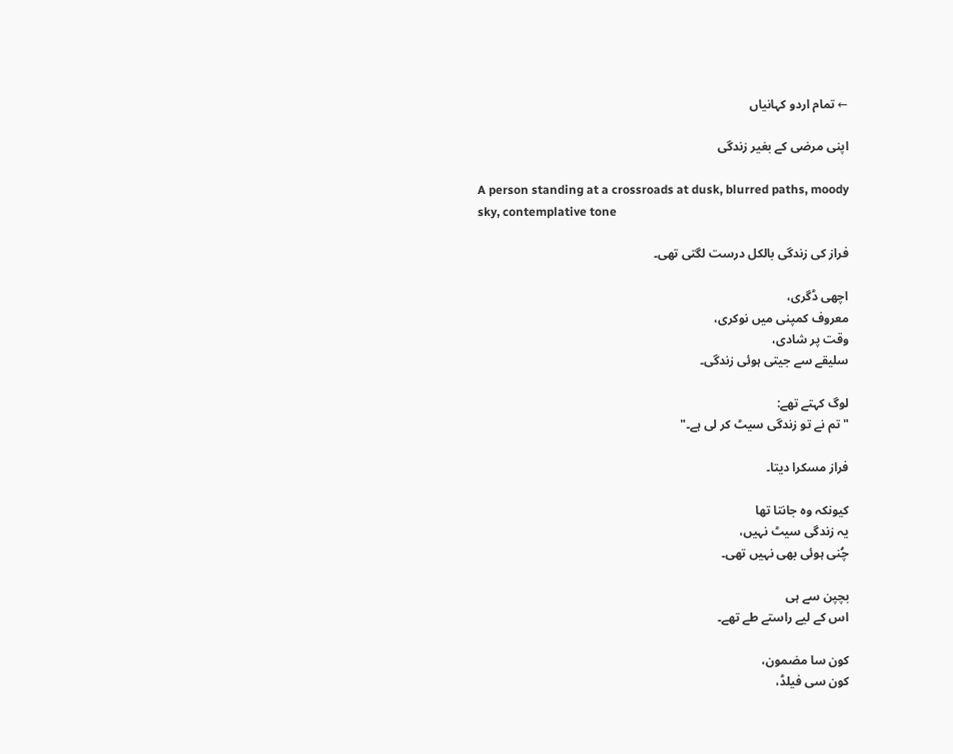← تمام اردو کہانیاں

اپنی مرضی کے بغیر زندگی

A person standing at a crossroads at dusk, blurred paths, moody sky, contemplative tone

فراز کی زندگی بالکل درست لگتی تھی۔

اچھی ڈگری،
معروف کمپنی میں نوکری،
وقت پر شادی،
سلیقے سے جیتی ہوئی زندگی۔

لوگ کہتے تھے:
"تم نے تو زندگی سیٹ کر لی ہے۔"

فراز مسکرا دیتا۔

کیونکہ وہ جانتا تھا
یہ زندگی سیٹ نہیں،
چُنی ہوئی بھی نہیں تھی۔

بچپن سے ہی
اس کے لیے راستے طے تھے۔

کون سا مضمون،
کون سی فیلڈ،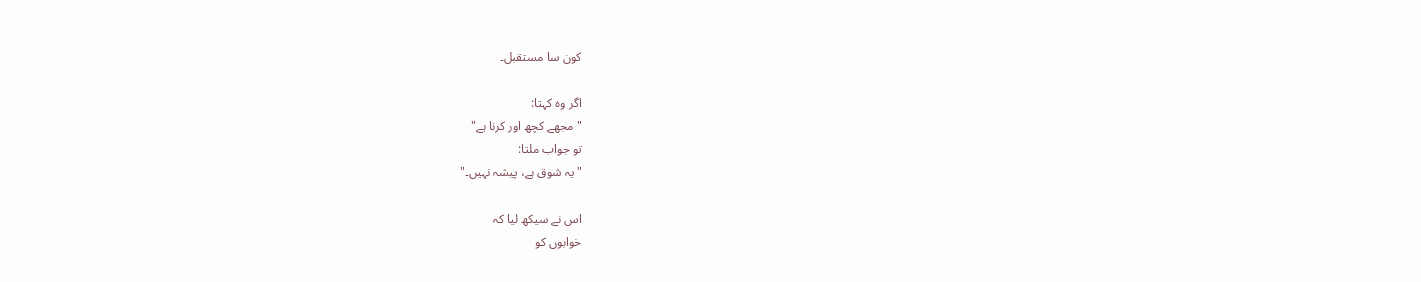کون سا مستقبل۔

اگر وہ کہتا:
"مجھے کچھ اور کرنا ہے"
تو جواب ملتا:
"یہ شوق ہے، پیشہ نہیں۔"

اس نے سیکھ لیا کہ
خوابوں کو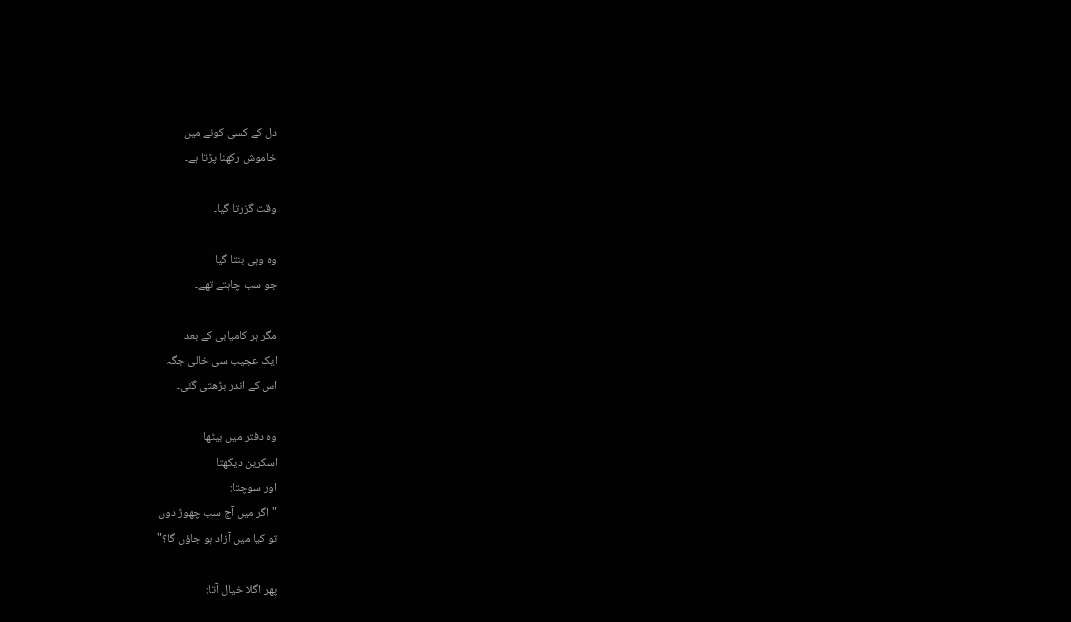دل کے کسی کونے میں
خاموش رکھنا پڑتا ہے۔

وقت گزرتا گیا۔

وہ وہی بنتا گیا
جو سب چاہتے تھے۔

مگر ہر کامیابی کے بعد
ایک عجیب سی خالی جگہ
اس کے اندر بڑھتی گئی۔

وہ دفتر میں بیٹھا
اسکرین دیکھتا
اور سوچتا:
"اگر میں آج سب چھوڑ دوں
تو کیا میں آزاد ہو جاؤں گا؟"

پھر اگلا خیال آتا: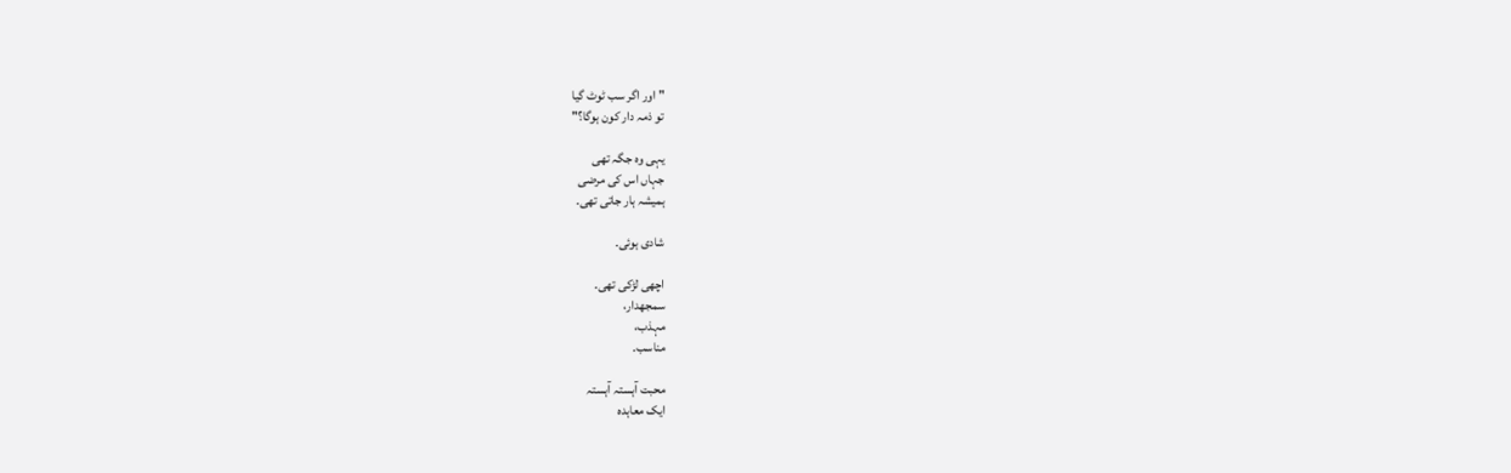"اور اگر سب ٹوٹ گیا
تو ذمہ دار کون ہوگا؟"

یہی وہ جگہ تھی
جہاں اس کی مرضی
ہمیشہ ہار جاتی تھی۔

شادی ہوئی۔

اچھی لڑکی تھی۔
سمجھدار،
مہذب،
مناسب۔

محبت آہستہ آہستہ
ایک معاہدہ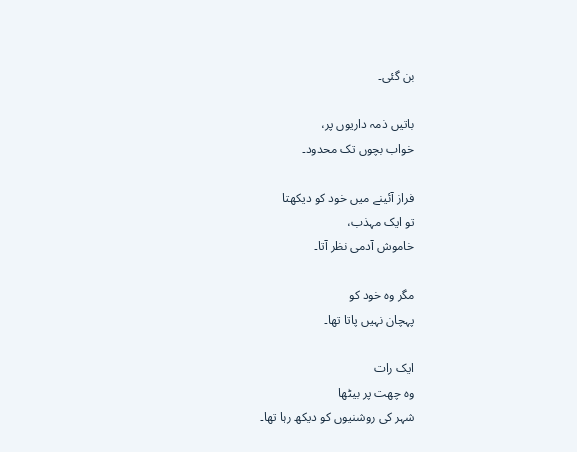بن گئی۔

باتیں ذمہ داریوں پر،
خواب بچوں تک محدود۔

فراز آئینے میں خود کو دیکھتا
تو ایک مہذب،
خاموش آدمی نظر آتا۔

مگر وہ خود کو
پہچان نہیں پاتا تھا۔

ایک رات
وہ چھت پر بیٹھا
شہر کی روشنیوں کو دیکھ رہا تھا۔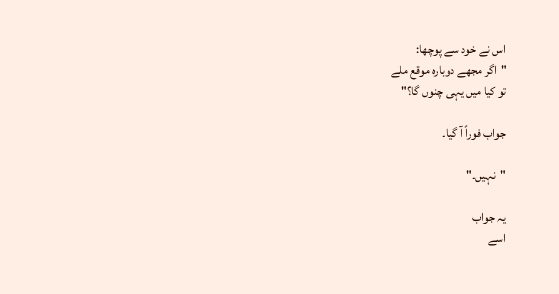اس نے خود سے پوچھا:
"اگر مجھے دوبارہ موقع ملے
تو کیا میں یہی چنوں گا؟"

جواب فوراً آ گیا۔

"نہیں۔"

یہ جواب
اسے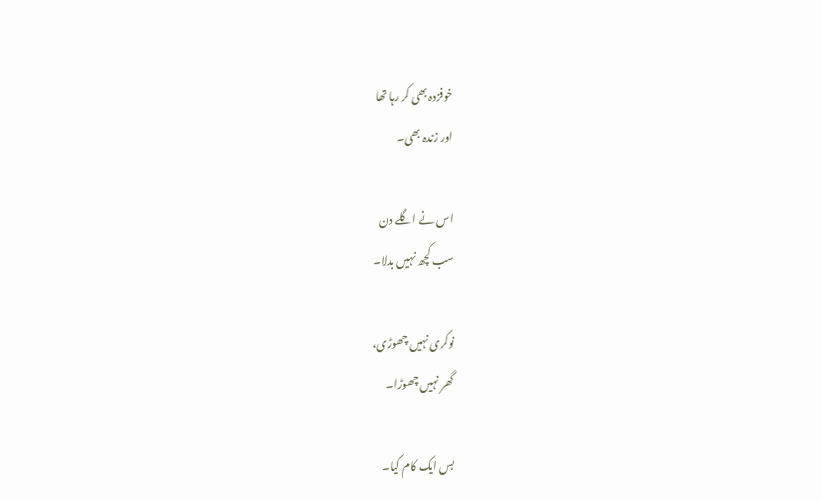خوفزدہ بھی کر رہا تھا
اور زندہ بھی۔

اس نے اگلے دن
سب کچھ نہیں بدلا۔

نوکری نہیں چھوڑی،
گھر نہیں چھوڑا۔

بس ایک کام کیا۔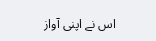اس نے اپنی آواز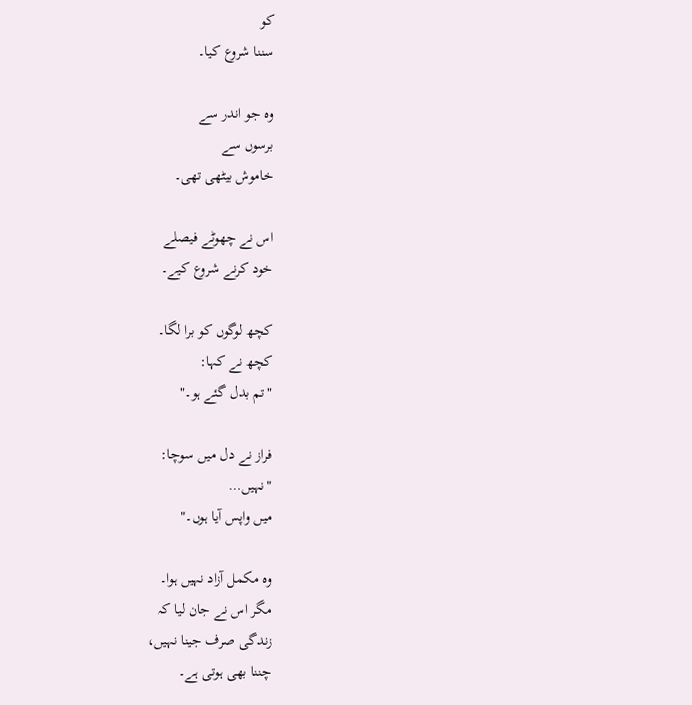کو
سننا شروع کیا۔

وہ جو اندر سے
برسوں سے
خاموش بیٹھی تھی۔

اس نے چھوٹے فیصلے
خود کرنے شروع کیے۔

کچھ لوگوں کو برا لگا۔
کچھ نے کہا:
"تم بدل گئے ہو۔"

فراز نے دل میں سوچا:
"نہیں…
میں واپس آیا ہوں۔"

وہ مکمل آزاد نہیں ہوا۔
مگر اس نے جان لیا کہ
زندگی صرف جینا نہیں،
چننا بھی ہوتی ہے۔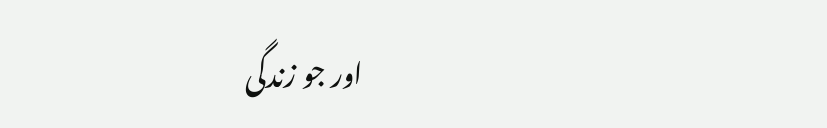اور جو زندگی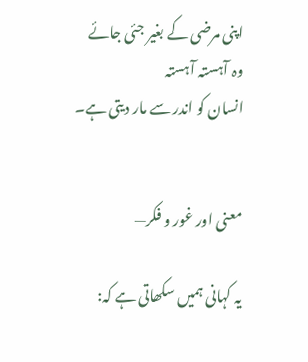اپنی مرضی کے بغیر جئی جائے
وہ آہستہ آہستہ
انسان کو اندر سے مار دیتی ہے۔


معنی اور غور و فکر—

یہ کہانی ہمیں سکھاتی ہے کہ: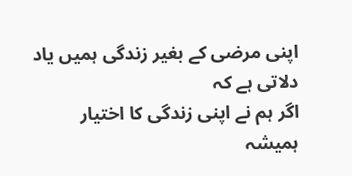اپنی مرضی کے بغیر زندگی ہمیں یاد دلاتی ہے کہ
اگر ہم نے اپنی زندگی کا اختیار
ہمیشہ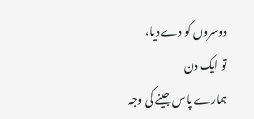دوسروں کو دے دیا،
تو ایک دن
ہمارے پاس جینے کی وجہ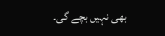بھی نہیں بچے گی۔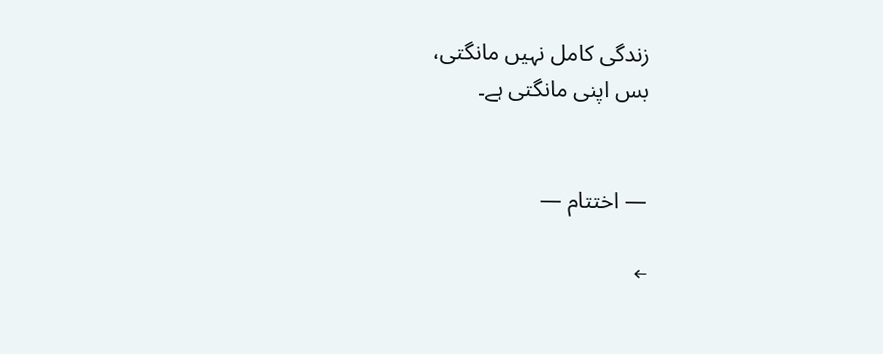زندگی کامل نہیں مانگتی،
بس اپنی مانگتی ہے۔


— اختتام —

←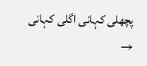پچھلی کہانی اگلی کہانی →